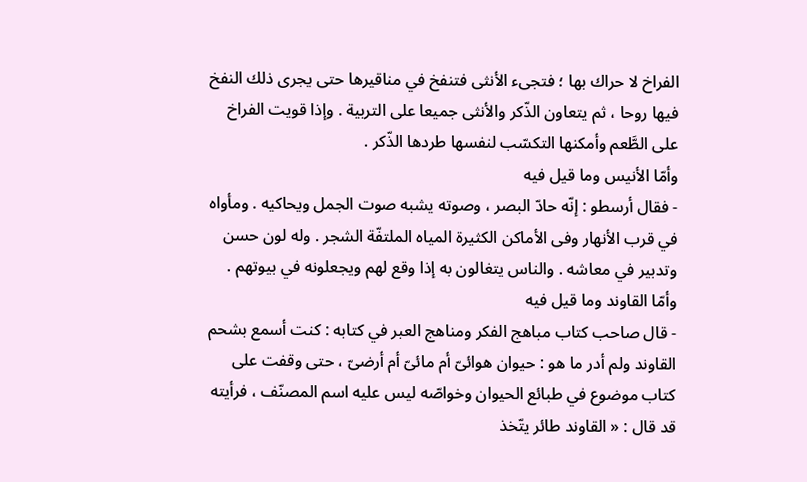الفراخ لا حراك بها ؛ فتجىء الأنثى فتنفخ في مناقيرها حتى يجرى ذلك النفخ فيها روحا ، ثم يتعاون الذّكر والأنثى جميعا على التربية . وإذا قويت الفراخ على الطَّعم وأمكنها التكسّب لنفسها طردها الذّكر .
وأمّا الأنيس وما قيل فيه
- فقال أرسطو : إنّه حادّ البصر ، وصوته يشبه صوت الجمل ويحاكيه . ومأواه في قرب الأنهار وفى الأماكن الكثيرة المياه الملتفّة الشجر . وله لون حسن وتدبير في معاشه . والناس يتغالون به إذا وقع لهم ويجعلونه في بيوتهم .
وأمّا القاوند وما قيل فيه
- قال صاحب كتاب مباهج الفكر ومناهج العبر في كتابه : كنت أسمع بشحم القاوند ولم أدر ما هو : حيوان هوائىّ أم مائىّ أم أرضىّ ، حتى وقفت على كتاب موضوع في طبائع الحيوان وخواصّه ليس عليه اسم المصنّف ، فرأيته قد قال : « القاوند طائر يتّخذ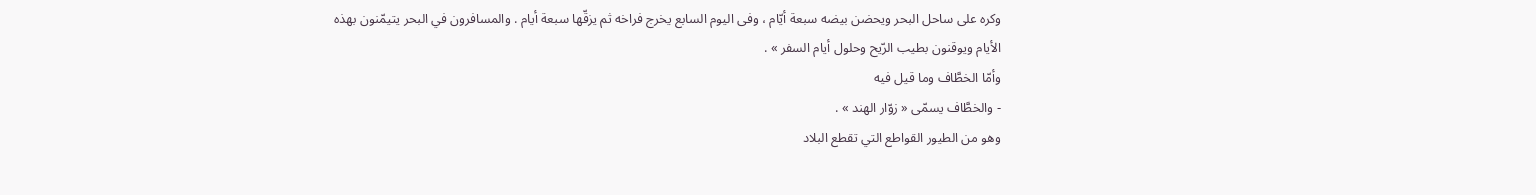وكره على ساحل البحر ويحضن بيضه سبعة أيّام ، وفى اليوم السابع يخرج فراخه ثم يزقّها سبعة أيام . والمسافرون في البحر يتيمّنون بهذه الأيام ويوقنون بطيب الرّيح وحلول أيام السفر » .
وأمّا الخطَّاف وما قيل فيه
- والخطَّاف يسمّى « زوّار الهند » .
وهو من الطيور القواطع التي تقطع البلاد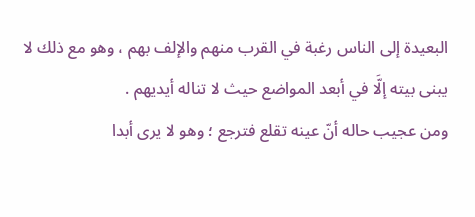البعيدة إلى الناس رغبة في القرب منهم والإلف بهم ، وهو مع ذلك لا يبنى بيته إلَّا في أبعد المواضع حيث لا تناله أيديهم .
ومن عجيب حاله أنّ عينه تقلع فترجع ؛ وهو لا يرى أبدا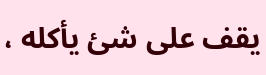يقف على شئ يأكله ،